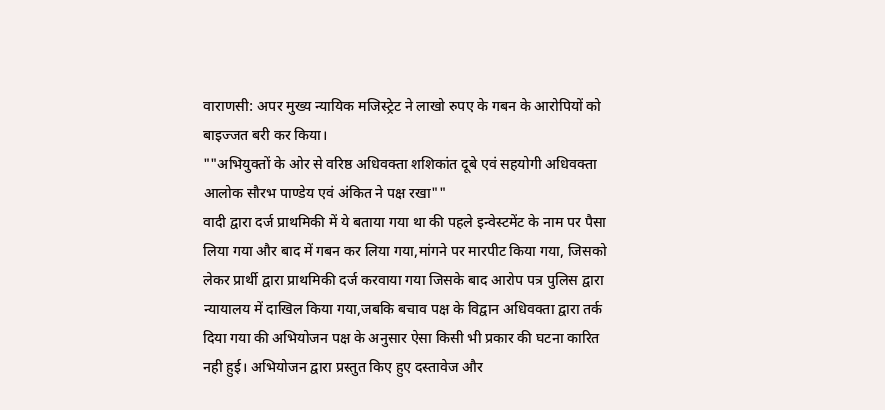वाराणसी: अपर मुख्य न्यायिक मजिस्ट्रेट ने लाखो रुपए के गबन के आरोपियों को बाइज्जत बरी कर किया।
""अभियुक्तों के ओर से वरिष्ठ अधिवक्ता शशिकांत दूबे एवं सहयोगी अधिवक्ता आलोक सौरभ पाण्डेय एवं अंकित ने पक्ष रखा""
वादी द्वारा दर्ज प्राथमिकी में ये बताया गया था की पहले इन्वेस्टमेंट के नाम पर पैसा लिया गया और बाद में गबन कर लिया गया,मांगने पर मारपीट किया गया, जिसको लेकर प्रार्थी द्वारा प्राथमिकी दर्ज करवाया गया जिसके बाद आरोप पत्र पुलिस द्वारा न्यायालय में दाखिल किया गया,जबकि बचाव पक्ष के विद्वान अधिवक्ता द्वारा तर्क दिया गया की अभियोजन पक्ष के अनुसार ऐसा किसी भी प्रकार की घटना कारित नही हुई। अभियोजन द्वारा प्रस्तुत किए हुए दस्तावेज और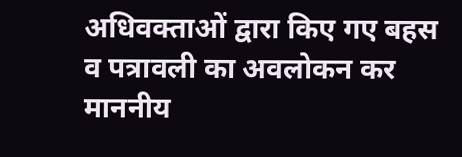अधिवक्ताओं द्वारा किए गए बहस व पत्रावली का अवलोकन कर माननीय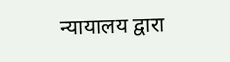न्यायालय द्वारा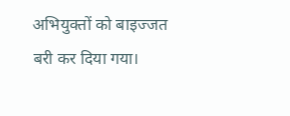अभियुक्तों को बाइज्जत बरी कर दिया गया।